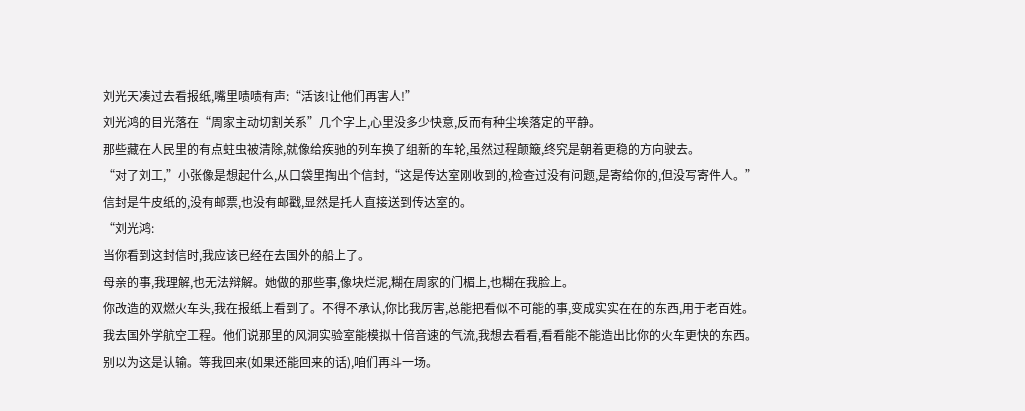刘光天凑过去看报纸,嘴里啧啧有声:“活该!让他们再害人!”
刘光鸿的目光落在“周家主动切割关系”几个字上,心里没多少快意,反而有种尘埃落定的平静。
那些藏在人民里的有点蛀虫被清除,就像给疾驰的列车换了组新的车轮,虽然过程颠簸,终究是朝着更稳的方向驶去。
“对了刘工,”小张像是想起什么,从口袋里掏出个信封,“这是传达室刚收到的,检查过没有问题,是寄给你的,但没写寄件人。”
信封是牛皮纸的,没有邮票,也没有邮戳,显然是托人直接送到传达室的。
“刘光鸿:
当你看到这封信时,我应该已经在去国外的船上了。
母亲的事,我理解,也无法辩解。她做的那些事,像块烂泥,糊在周家的门楣上,也糊在我脸上。
你改造的双燃火车头,我在报纸上看到了。不得不承认,你比我厉害,总能把看似不可能的事,变成实实在在的东西,用于老百姓。
我去国外学航空工程。他们说那里的风洞实验室能模拟十倍音速的气流,我想去看看,看看能不能造出比你的火车更快的东西。
别以为这是认输。等我回来(如果还能回来的话),咱们再斗一场。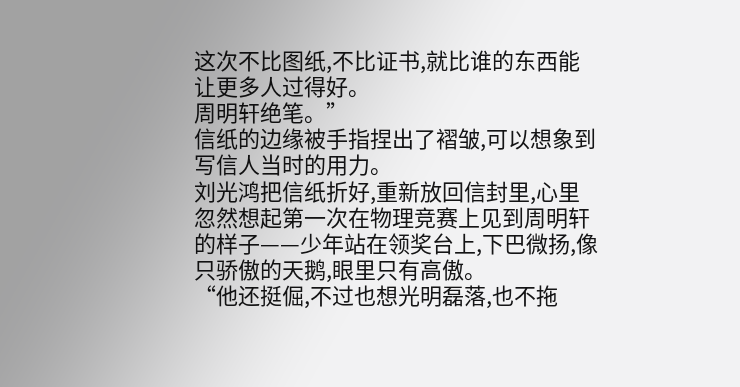这次不比图纸,不比证书,就比谁的东西能让更多人过得好。
周明轩绝笔。”
信纸的边缘被手指捏出了褶皱,可以想象到写信人当时的用力。
刘光鸿把信纸折好,重新放回信封里,心里忽然想起第一次在物理竞赛上见到周明轩的样子——少年站在领奖台上,下巴微扬,像只骄傲的天鹅,眼里只有高傲。
“他还挺倔,不过也想光明磊落,也不拖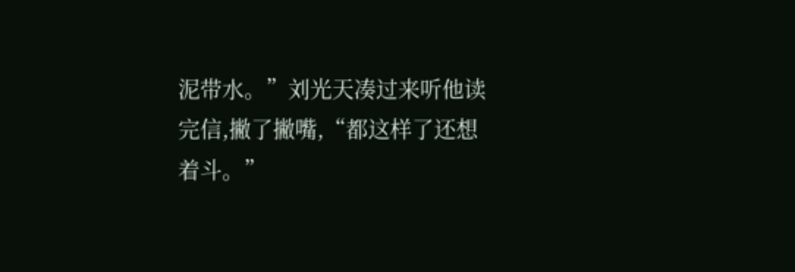泥带水。”刘光天凑过来听他读完信,撇了撇嘴,“都这样了还想着斗。”